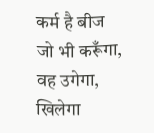कर्म है बीज
जो भी करूँगा,
वह उगेगा, खिलेगा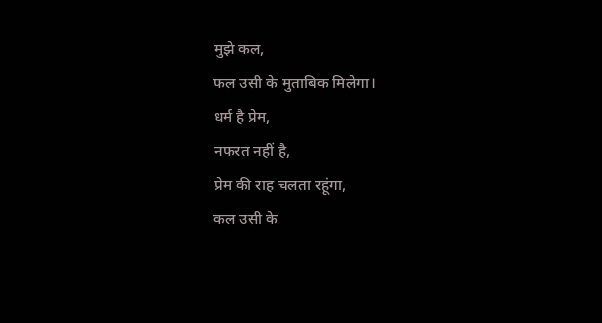मुझे कल,
फल उसी के मुताबिक मिलेगा।
धर्म है प्रेम,
नफरत नहीं है,
प्रेम की राह चलता रहूंगा,
कल उसी के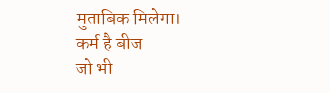मुताबिक मिलेगा।
कर्म है बीज
जो भी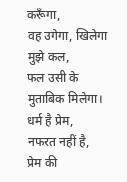करूँगा,
वह उगेगा, खिलेगा
मुझे कल,
फल उसी के मुताबिक मिलेगा।
धर्म है प्रेम,
नफरत नहीं है,
प्रेम की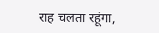राह चलता रहूंगा,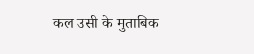कल उसी के मुताबिक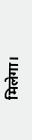मिलेगा।